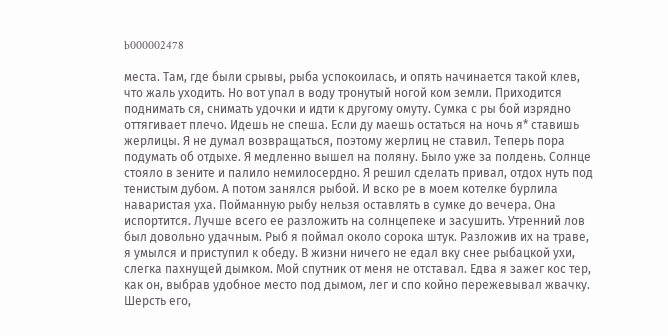b000002478

места. Там, где были срывы, рыба успокоилась, и опять начинается такой клев, что жаль уходить. Но вот упал в воду тронутый ногой ком земли. Приходится поднимать ся, снимать удочки и идти к другому омуту. Сумка с ры бой изрядно оттягивает плечо. Идешь не спеша. Если ду маешь остаться на ночь я* ставишь жерлицы. Я не думал возвращаться, поэтому жерлиц не ставил. Теперь пора подумать об отдыхе. Я медленно вышел на поляну. Было уже за полдень. Солнце стояло в зените и палило немилосердно. Я решил сделать привал, отдох нуть под тенистым дубом. А потом занялся рыбой. И вско ре в моем котелке бурлила наваристая уха. Пойманную рыбу нельзя оставлять в сумке до вечера. Она испортится. Лучше всего ее разложить на солнцепеке и засушить. Утренний лов был довольно удачным. Рыб я поймал около сорока штук. Разложив их на траве, я умылся и приступил к обеду. В жизни ничего не едал вку снее рыбацкой ухи, слегка пахнущей дымком. Мой спутник от меня не отставал. Едва я зажег кос тер, как он, выбрав удобное место под дымом, лег и спо койно пережевывал жвачку. Шерсть его,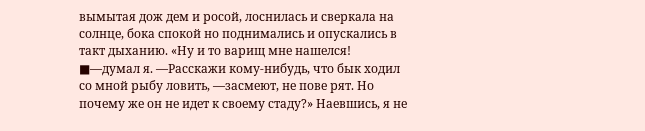вымытая дож дем и росой, лоснилась и сверкала на солнце, бока спокой но поднимались и опускались в такт дыханию. «Ну и то варищ мне нашелся! ■—думал я. —Расскажи кому-нибудь, что бык ходил со мной рыбу ловить, —засмеют, не пове рят. Но почему же он не идет к своему стаду?» Наевшись, я не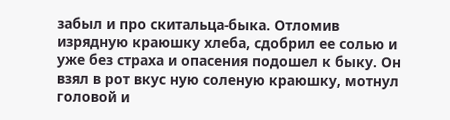забыл и про скитальца-быка. Отломив изрядную краюшку хлеба, сдобрил ее солью и уже без страха и опасения подошел к быку. Он взял в рот вкус ную соленую краюшку, мотнул головой и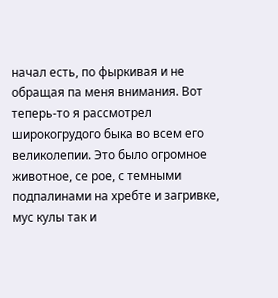начал есть, по фыркивая и не обращая па меня внимания. Вот теперь-то я рассмотрел широкогрудого быка во всем его великолепии. Это было огромное животное, се рое, с темными подпалинами на хребте и загривке, мус кулы так и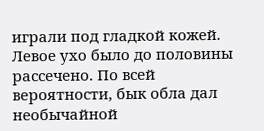играли под гладкой кожей. Левое ухо было до половины рассечено. По всей вероятности, бык обла дал необычайной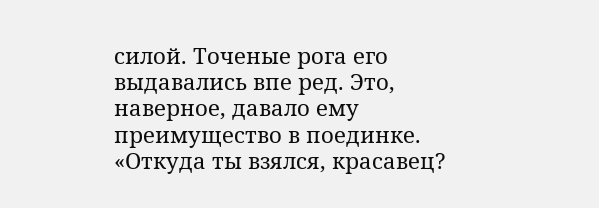силой. Точеные рога его выдавались впе ред. Это, наверное, давало ему преимущество в поединке. «Откуда ты взялся, красавец?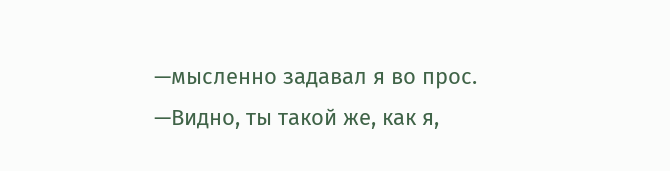—мысленно задавал я во прос. —Видно, ты такой же, как я,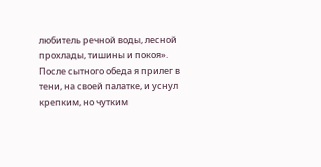любитель речной воды, лесной прохлады, тишины и покоя». После сытного обеда я прилег в тени, на своей палатке, и уснул крепким, но чутким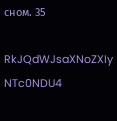сном. 35

RkJQdWJsaXNoZXIy NTc0NDU4